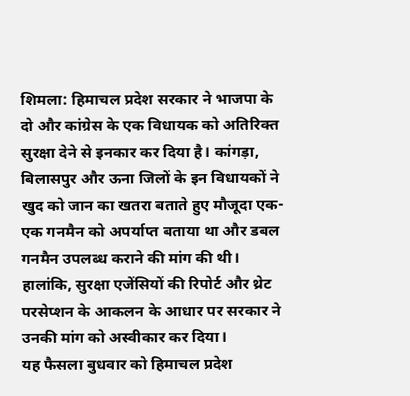शिमला: हिमाचल प्रदेश सरकार ने भाजपा के दो और कांग्रेस के एक विधायक को अतिरिक्त सुरक्षा देने से इनकार कर दिया है। कांगड़ा, बिलासपुर और ऊना जिलों के इन विधायकों ने खुद को जान का खतरा बताते हुए मौजूदा एक-एक गनमैन को अपर्याप्त बताया था और डबल गनमैन उपलब्ध कराने की मांग की थी। हालांकि, सुरक्षा एजेंसियों की रिपोर्ट और थ्रेट परसेप्शन के आकलन के आधार पर सरकार ने उनकी मांग को अस्वीकार कर दिया।
यह फैसला बुधवार को हिमाचल प्रदेश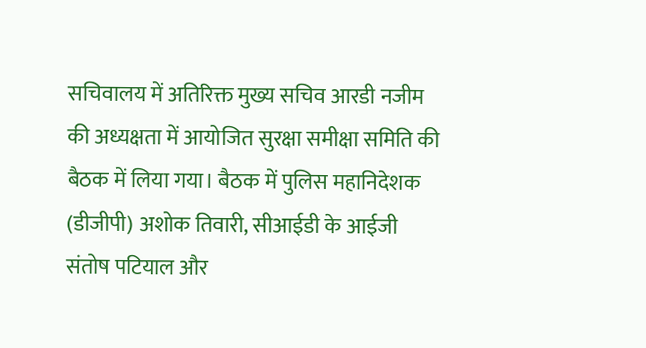सचिवालय में अतिरिक्त मुख्य सचिव आरडी नजीम की अध्यक्षता में आयोजित सुरक्षा समीक्षा समिति की बैठक में लिया गया। बैठक में पुलिस महानिदेशक (डीजीपी) अशोक तिवारी, सीआईडी के आईजी संतोष पटियाल और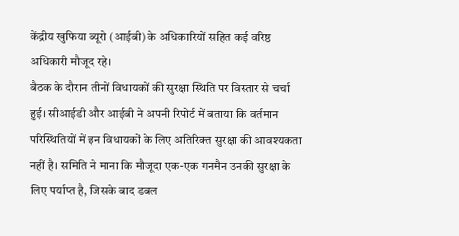केंद्रीय खुफिया ब्यूरो (आईबी) के अधिकारियों सहित कई वरिष्ठ अधिकारी मौजूद रहे।
बैठक के दौरान तीनों विधायकों की सुरक्षा स्थिति पर विस्तार से चर्चा हुई। सीआईडी और आईबी ने अपनी रिपोर्ट में बताया कि वर्तमान परिस्थितियों में इन विधायकों के लिए अतिरिक्त सुरक्षा की आवश्यकता नहीं है। समिति ने माना कि मौजूदा एक-एक गनमैन उनकी सुरक्षा के लिए पर्याप्त है, जिसके बाद डबल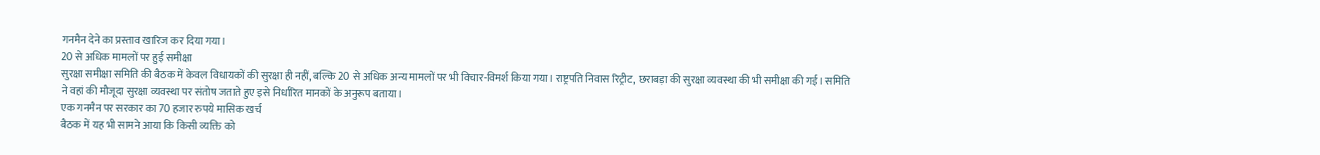गनमैन देने का प्रस्ताव खारिज कर दिया गया।
20 से अधिक मामलों पर हुई समीक्षा
सुरक्षा समीक्षा समिति की बैठक में केवल विधायकों की सुरक्षा ही नहीं, बल्कि 20 से अधिक अन्य मामलों पर भी विचार-विमर्श किया गया। राष्ट्रपति निवास रिट्रीट, छराबड़ा की सुरक्षा व्यवस्था की भी समीक्षा की गई। समिति ने वहां की मौजूदा सुरक्षा व्यवस्था पर संतोष जताते हुए इसे निर्धारित मानकों के अनुरूप बताया।
एक गनमैन पर सरकार का 70 हजार रुपये मासिक खर्च
बैठक में यह भी सामने आया कि किसी व्यक्ति को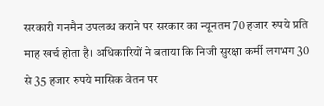सरकारी गनमैन उपलब्ध कराने पर सरकार का न्यूनतम 70 हजार रुपये प्रति माह खर्च होता है। अधिकारियों ने बताया कि निजी सुरक्षा कर्मी लगभग 30 से 35 हजार रुपये मासिक वेतन पर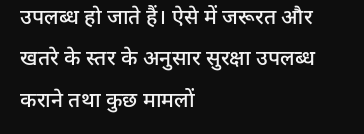उपलब्ध हो जाते हैं। ऐसे में जरूरत और खतरे के स्तर के अनुसार सुरक्षा उपलब्ध कराने तथा कुछ मामलों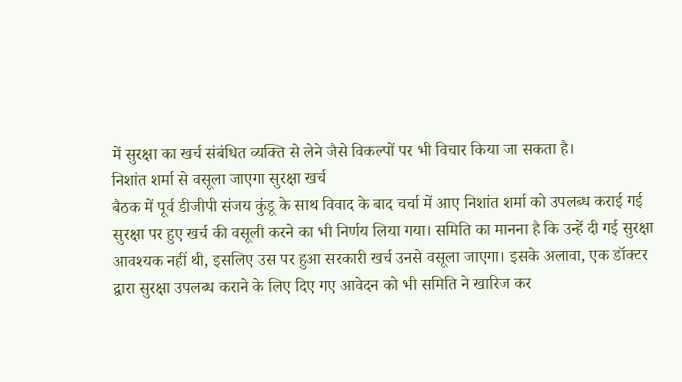में सुरक्षा का खर्च संबंधित व्यक्ति से लेने जैसे विकल्पों पर भी विचार किया जा सकता है।
निशांत शर्मा से वसूला जाएगा सुरक्षा खर्च
बैठक में पूर्व डीजीपी संजय कुंडू के साथ विवाद के बाद चर्चा में आए निशांत शर्मा को उपलब्ध कराई गई सुरक्षा पर हुए खर्च की वसूली करने का भी निर्णय लिया गया। समिति का मानना है कि उन्हें दी गई सुरक्षा आवश्यक नहीं थी, इसलिए उस पर हुआ सरकारी खर्च उनसे वसूला जाएगा। इसके अलावा, एक डॉक्टर द्वारा सुरक्षा उपलब्ध कराने के लिए दिए गए आवेदन को भी समिति ने खारिज कर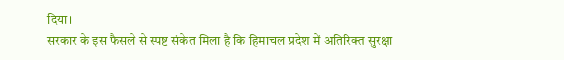दिया।
सरकार के इस फैसले से स्पष्ट संकेत मिला है कि हिमाचल प्रदेश में अतिरिक्त सुरक्षा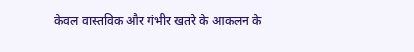केवल वास्तविक और गंभीर खतरे के आकलन के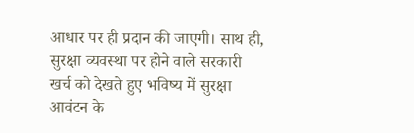आधार पर ही प्रदान की जाएगी। साथ ही, सुरक्षा व्यवस्था पर होने वाले सरकारी खर्च को देखते हुए भविष्य में सुरक्षा आवंटन के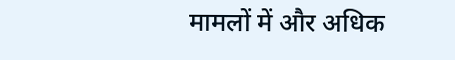मामलों में और अधिक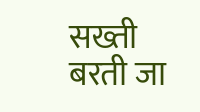सख्ती बरती जा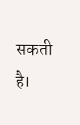सकती है।